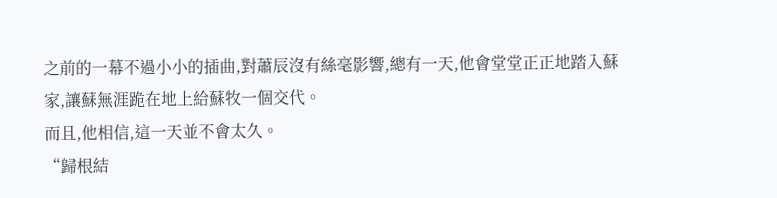之前的一幕不過小小的插曲,對蕭辰沒有絲毫影響,總有一天,他會堂堂正正地踏入蘇家,讓蘇無涯跪在地上給蘇牧一個交代。
而且,他相信,這一天並不會太久。
“歸根結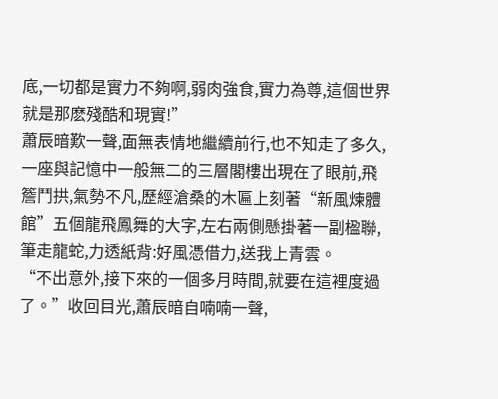底,一切都是實力不夠啊,弱肉強食,實力為尊,這個世界就是那麽殘酷和現實!”
蕭辰暗歎一聲,面無表情地繼續前行,也不知走了多久,一座與記憶中一般無二的三層閣樓出現在了眼前,飛簷鬥拱,氣勢不凡,歷經滄桑的木匾上刻著“新風煉體館”五個龍飛鳳舞的大字,左右兩側懸掛著一副楹聯,筆走龍蛇,力透紙背:好風憑借力,送我上青雲。
“不出意外,接下來的一個多月時間,就要在這裡度過了。”收回目光,蕭辰暗自喃喃一聲,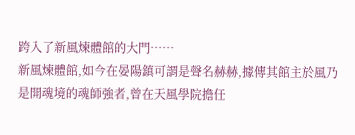跨入了新風煉體館的大門……
新風煉體館,如今在晏陽鎮可謂是聲名赫赫,據傳其館主於風乃是開魂境的魂師強者,曾在天風學院擔任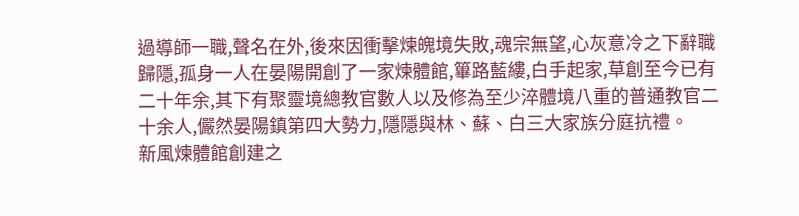過導師一職,聲名在外,後來因衝擊煉魄境失敗,魂宗無望,心灰意冷之下辭職歸隱,孤身一人在晏陽開創了一家煉體館,篳路藍縷,白手起家,草創至今已有二十年余,其下有聚靈境總教官數人以及修為至少淬體境八重的普通教官二十余人,儼然晏陽鎮第四大勢力,隱隱與林、蘇、白三大家族分庭抗禮。
新風煉體館創建之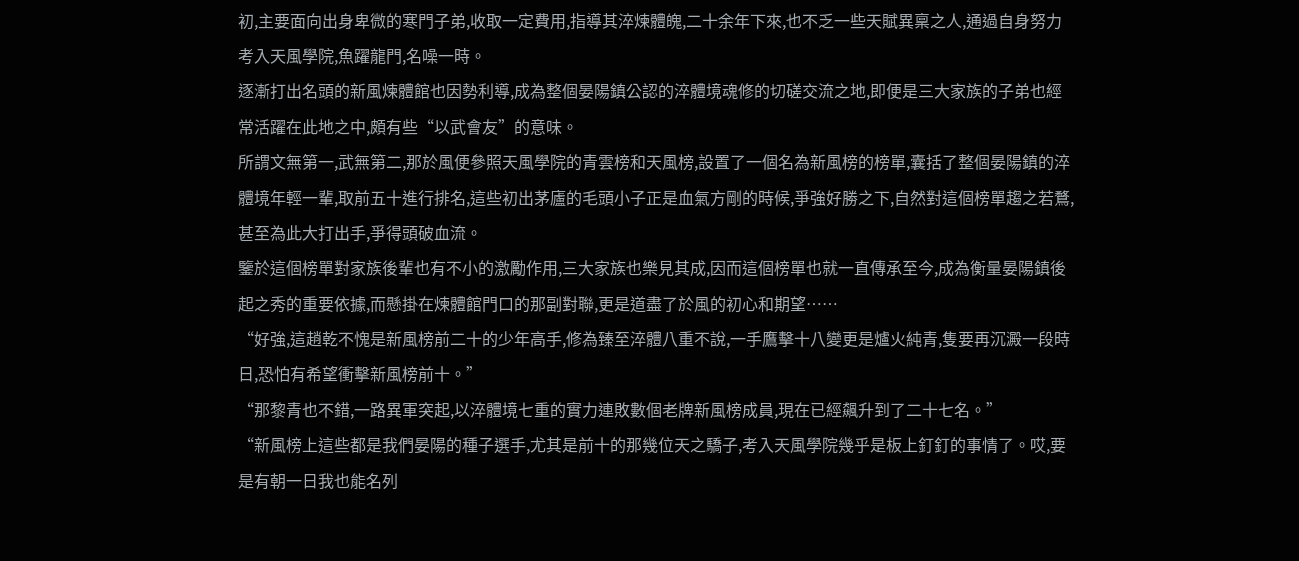初,主要面向出身卑微的寒門子弟,收取一定費用,指導其淬煉體魄,二十余年下來,也不乏一些天賦異稟之人,通過自身努力考入天風學院,魚躍龍門,名噪一時。
逐漸打出名頭的新風煉體館也因勢利導,成為整個晏陽鎮公認的淬體境魂修的切磋交流之地,即便是三大家族的子弟也經常活躍在此地之中,頗有些“以武會友”的意味。
所謂文無第一,武無第二,那於風便參照天風學院的青雲榜和天風榜,設置了一個名為新風榜的榜單,囊括了整個晏陽鎮的淬體境年輕一輩,取前五十進行排名,這些初出茅廬的毛頭小子正是血氣方剛的時候,爭強好勝之下,自然對這個榜單趨之若鶩,甚至為此大打出手,爭得頭破血流。
鑒於這個榜單對家族後輩也有不小的激勵作用,三大家族也樂見其成,因而這個榜單也就一直傳承至今,成為衡量晏陽鎮後起之秀的重要依據,而懸掛在煉體館門口的那副對聯,更是道盡了於風的初心和期望……
“好強,這趙乾不愧是新風榜前二十的少年高手,修為臻至淬體八重不說,一手鷹擊十八變更是爐火純青,隻要再沉澱一段時日,恐怕有希望衝擊新風榜前十。”
“那黎青也不錯,一路異軍突起,以淬體境七重的實力連敗數個老牌新風榜成員,現在已經飆升到了二十七名。”
“新風榜上這些都是我們晏陽的種子選手,尤其是前十的那幾位天之驕子,考入天風學院幾乎是板上釘釘的事情了。哎,要是有朝一日我也能名列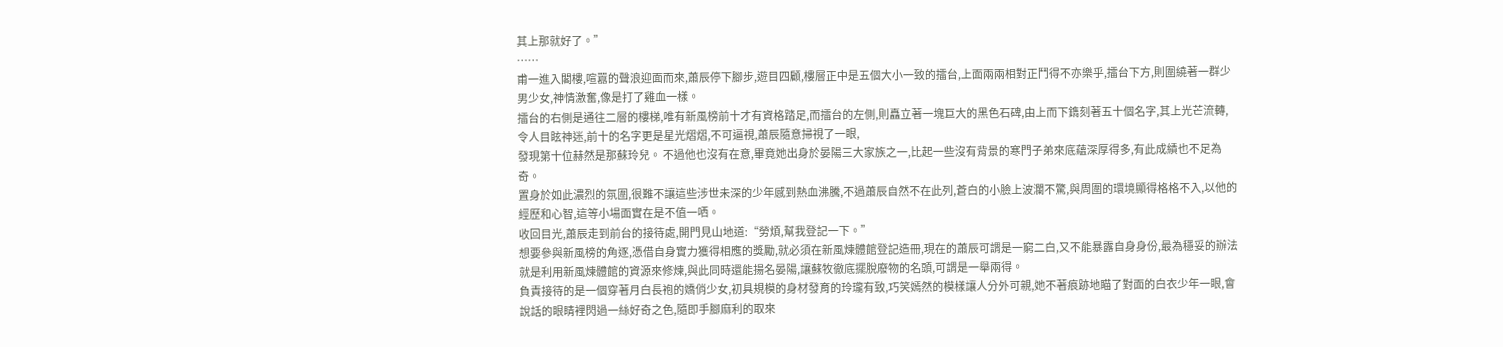其上那就好了。”
……
甫一進入閣樓,喧囂的聲浪迎面而來,蕭辰停下腳步,遊目四顧,樓層正中是五個大小一致的擂台,上面兩兩相對正鬥得不亦樂乎,擂台下方,則圍繞著一群少男少女,神情激奮,像是打了雞血一樣。
擂台的右側是通往二層的樓梯,唯有新風榜前十才有資格踏足,而擂台的左側,則矗立著一塊巨大的黑色石碑,由上而下鐫刻著五十個名字,其上光芒流轉,令人目眩神迷,前十的名字更是星光熠熠,不可逼視,蕭辰隨意掃視了一眼,
發現第十位赫然是那蘇玲兒。 不過他也沒有在意,畢竟她出身於晏陽三大家族之一,比起一些沒有背景的寒門子弟來底蘊深厚得多,有此成績也不足為奇。
置身於如此濃烈的氛圍,很難不讓這些涉世未深的少年感到熱血沸騰,不過蕭辰自然不在此列,蒼白的小臉上波瀾不驚,與周圍的環境顯得格格不入,以他的經歷和心智,這等小場面實在是不值一哂。
收回目光,蕭辰走到前台的接待處,開門見山地道:“勞煩,幫我登記一下。”
想要參與新風榜的角逐,憑借自身實力獲得相應的獎勵,就必須在新風煉體館登記造冊,現在的蕭辰可謂是一窮二白,又不能暴露自身身份,最為穩妥的辦法就是利用新風煉體館的資源來修煉,與此同時還能揚名晏陽,讓蘇牧徹底擺脫廢物的名頭,可謂是一舉兩得。
負責接待的是一個穿著月白長袍的嬌俏少女,初具規模的身材發育的玲瓏有致,巧笑嫣然的模樣讓人分外可親,她不著痕跡地瞄了對面的白衣少年一眼,會說話的眼睛裡閃過一絲好奇之色,隨即手腳麻利的取來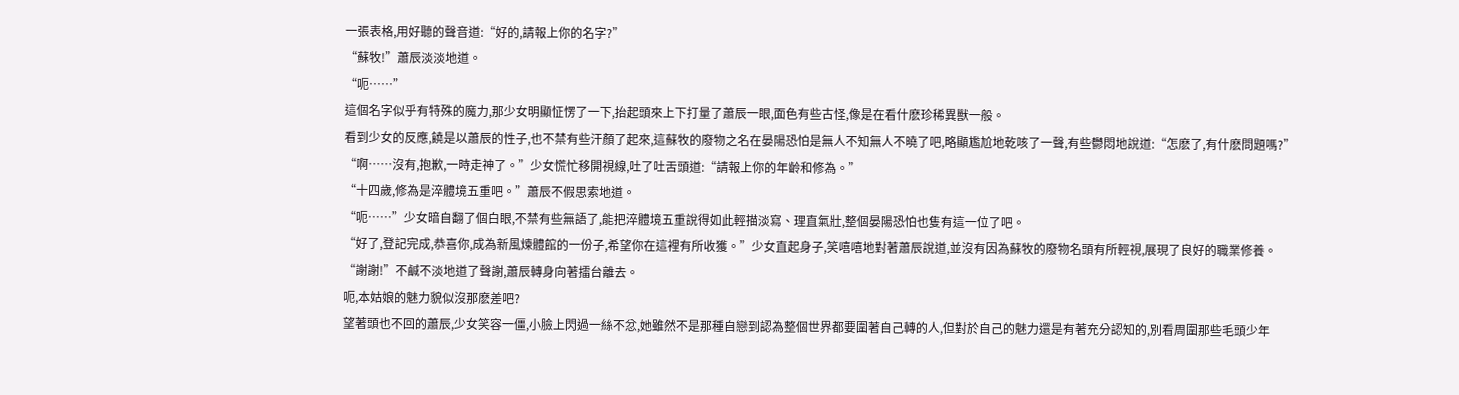一張表格,用好聽的聲音道:“好的,請報上你的名字?”
“蘇牧!”蕭辰淡淡地道。
“呃……”
這個名字似乎有特殊的魔力,那少女明顯怔愣了一下,抬起頭來上下打量了蕭辰一眼,面色有些古怪,像是在看什麽珍稀異獸一般。
看到少女的反應,饒是以蕭辰的性子,也不禁有些汗顏了起來,這蘇牧的廢物之名在晏陽恐怕是無人不知無人不曉了吧,略顯尷尬地乾咳了一聲,有些鬱悶地說道:“怎麽了,有什麽問題嗎?”
“啊……沒有,抱歉,一時走神了。”少女慌忙移開視線,吐了吐舌頭道:“請報上你的年齡和修為。”
“十四歲,修為是淬體境五重吧。”蕭辰不假思索地道。
“呃……”少女暗自翻了個白眼,不禁有些無語了,能把淬體境五重說得如此輕描淡寫、理直氣壯,整個晏陽恐怕也隻有這一位了吧。
“好了,登記完成,恭喜你,成為新風煉體館的一份子,希望你在這裡有所收獲。”少女直起身子,笑嘻嘻地對著蕭辰說道,並沒有因為蘇牧的廢物名頭有所輕視,展現了良好的職業修養。
“謝謝!”不鹹不淡地道了聲謝,蕭辰轉身向著擂台離去。
呃,本姑娘的魅力貌似沒那麽差吧?
望著頭也不回的蕭辰,少女笑容一僵,小臉上閃過一絲不忿,她雖然不是那種自戀到認為整個世界都要圍著自己轉的人,但對於自己的魅力還是有著充分認知的,別看周圍那些毛頭少年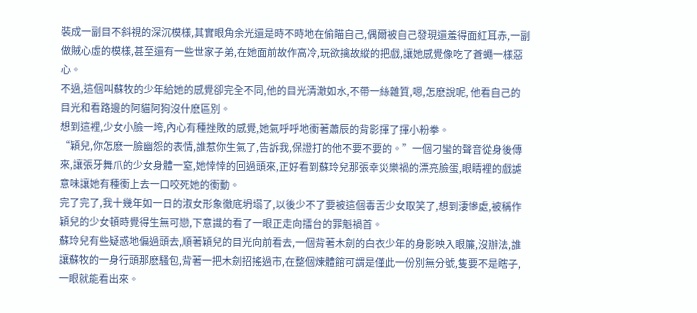裝成一副目不斜視的深沉模樣,其實眼角余光還是時不時地在偷瞄自己,偶爾被自己發現還羞得面紅耳赤,一副做賊心虛的模樣,甚至還有一些世家子弟,在她面前故作高冷,玩欲擒故縱的把戲,讓她感覺像吃了蒼蠅一樣惡心。
不過,這個叫蘇牧的少年給她的感覺卻完全不同,他的目光清澈如水,不帶一絲雜質,嗯,怎麽說呢, 他看自己的目光和看路邊的阿貓阿狗沒什麽區別。
想到這裡,少女小臉一垮,內心有種挫敗的感覺,她氣呼呼地衝著蕭辰的背影揮了揮小粉拳。
“穎兒,你怎麽一臉幽怨的表情,誰惹你生氣了,告訴我,保證打的他不要不要的。”一個刁蠻的聲音從身後傳來,讓張牙舞爪的少女身體一窒,她悻悻的回過頭來,正好看到蘇玲兒那張幸災樂禍的漂亮臉蛋,眼睛裡的戲謔意味讓她有種衝上去一口咬死她的衝動。
完了完了,我十幾年如一日的淑女形象徹底坍塌了,以後少不了要被這個毒舌少女取笑了,想到淒慘處,被稱作穎兒的少女頓時覺得生無可戀,下意識的看了一眼正走向擂台的罪魁禍首。
蘇玲兒有些疑惑地偏過頭去,順著穎兒的目光向前看去,一個背著木劍的白衣少年的身影映入眼簾,沒辦法,誰讓蘇牧的一身行頭那麽騷包,背著一把木劍招搖過市,在整個煉體館可謂是僅此一份別無分號,隻要不是瞎子,一眼就能看出來。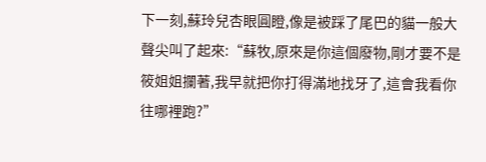下一刻,蘇玲兒杏眼圓瞪,像是被踩了尾巴的貓一般大聲尖叫了起來:“蘇牧,原來是你這個廢物,剛才要不是筱姐姐攔著,我早就把你打得滿地找牙了,這會我看你往哪裡跑?”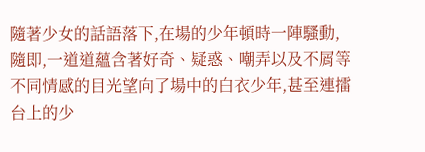隨著少女的話語落下,在場的少年頓時一陣騷動,隨即,一道道蘊含著好奇、疑惑、嘲弄以及不屑等不同情感的目光望向了場中的白衣少年,甚至連擂台上的少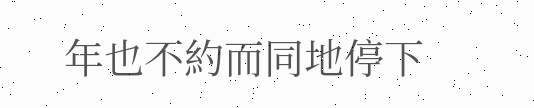年也不約而同地停下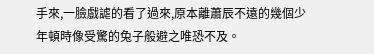手來,一臉戲謔的看了過來,原本離蕭辰不遠的幾個少年頓時像受驚的兔子般避之唯恐不及。